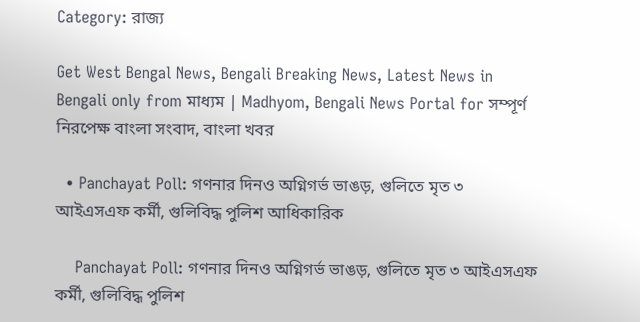Category: রাজ্য

Get West Bengal News, Bengali Breaking News, Latest News in Bengali only from মাধ্যম | Madhyom, Bengali News Portal for সম্পূর্ণ নিরপেক্ষ বাংলা সংবাদ, বাংলা খবর

  • Panchayat Poll: গণনার দিনও অগ্নিগর্ভ ভাঙড়, গুলিতে মৃত ৩ আইএসএফ কর্মী, গুলিবিদ্ধ পুলিশ আধিকারিক

    Panchayat Poll: গণনার দিনও অগ্নিগর্ভ ভাঙড়, গুলিতে মৃত ৩ আইএসএফ কর্মী, গুলিবিদ্ধ পুলিশ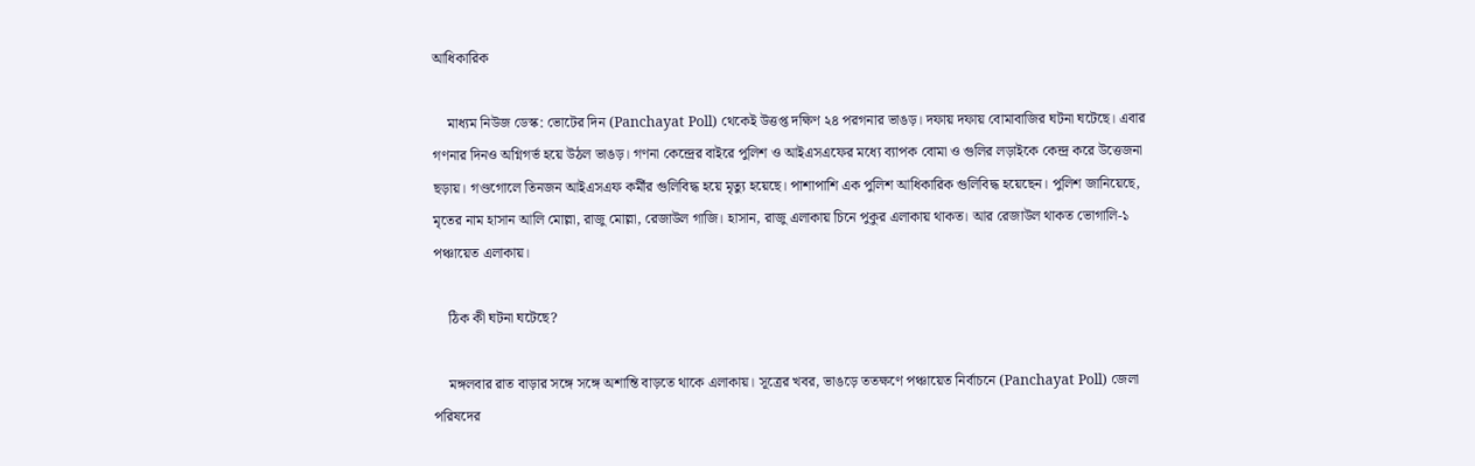আধিকারিক

    মাধ্যম নিউজ ডেস্ক: ভোটের দিন (Panchayat Poll) থেকেই উত্তপ্ত দক্ষিণ ২৪ পরগনার ভাঙড়। দফায় দফায় বোমাবাজির ঘটনা ঘটেছে। এবার গণনার দিনও অগ্নিগর্ভ হয়ে উঠল ভাঙড়। গণনা কেন্দ্রের বাইরে পুলিশ ও আইএসএফের মধ্যে ব্যাপক বোমা ও গুলির লড়াইকে কেন্দ্র করে উত্তেজনা ছড়ায়। গণ্ডগোলে তিনজন আইএসএফ কর্মীর গুলিবিদ্ধ হয়ে মৃত্যু হয়েছে। পাশাপাশি এক পুলিশ আধিকারিক গুলিবিদ্ধ হয়েছেন। পুলিশ জানিয়েছে, মৃতের নাম হাসান আলি মোল্লা, রাজু মোল্লা, রেজাউল গাজি। হাসান, রাজু এলাকায় চিনে পুকুর এলাকায় থাকত। আর রেজাউল থাকত ভোগালি-১ পঞ্চায়েত এলাকায়।

    ঠিক কী ঘটনা ঘটেছে?

    মঙ্গলবার রাত বাড়ার সঙ্গে সঙ্গে অশান্তি বাড়তে থাকে এলাকায়। সূত্রের খবর, ভাঙড়ে ততক্ষণে পঞ্চায়েত নির্বাচনে (Panchayat Poll) জেলা পরিষদের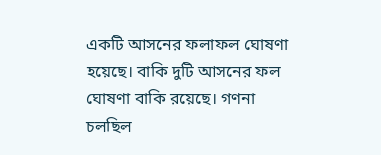একটি আসনের ফলাফল ঘোষণা হয়েছে। বাকি দুটি আসনের ফল ঘোষণা বাকি রয়েছে। গণনা চলছিল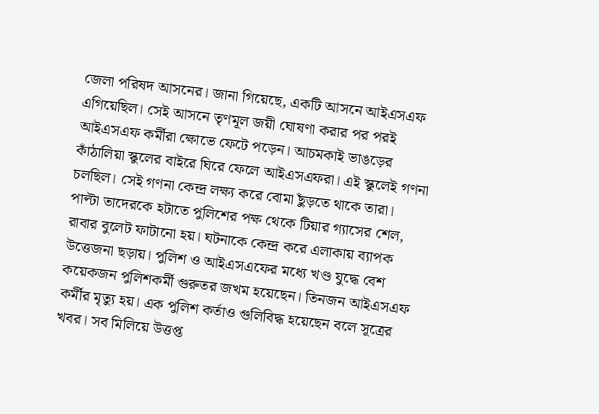জেলা পরিষদ আসনের। জানা গিয়েছে, একটি আসনে আইএসএফ এগিয়েছিল। সেই আসনে তৃণমূল জয়ী ঘোষণা করার পর পরই আইএসএফ কর্মীরা ক্ষোভে ফেটে পড়েন। আচমকাই ভাঙড়ের কাঁঠালিয়া স্কুলের বাইরে ঘিরে ফেলে আইএসএফরা। এই স্কুলেই গণনা চলছিল। সেই গণনা কেন্দ্র লক্ষ্য করে বোমা ছুঁড়তে থাকে তারা। পাল্টা তাদেরকে হটাতে পুলিশের পক্ষ থেকে টিয়ার গ্যাসের শেল, রাবার বুলেট ফাটানো হয়। ঘটনাকে কেন্দ্র করে এলাকায় ব্যাপক উত্তেজনা ছড়ায়। পুলিশ ও আইএসএফের মধ্যে খণ্ড যুদ্ধে বেশ কয়েকজন পুলিশকর্মী গুরুতর জখম হয়েছেন। তিনজন আইএসএফ কর্মীর মৃত্যু হয়। এক পুলিশ কর্তাও গুলিবিদ্ধ হয়েছেন বলে সূত্রের খবর। সব মিলিয়ে উত্তপ্ত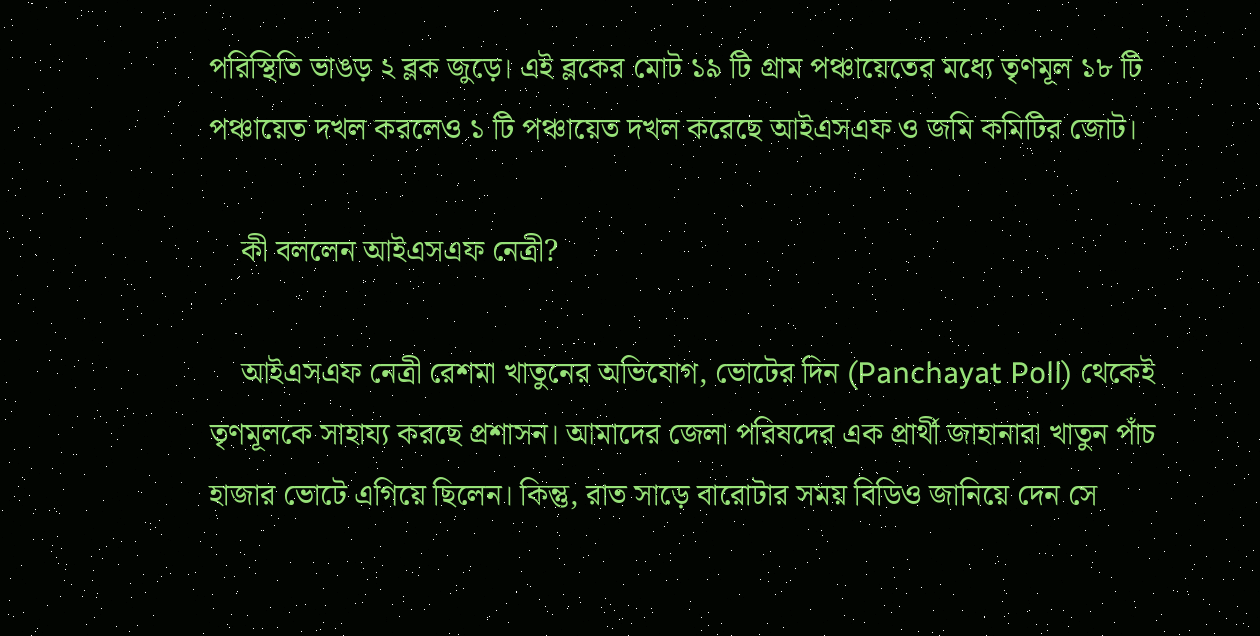পরিস্থিতি ভাঙড় ২ ব্লক জুড়ে। এই ব্লকের মোট ১৯ টি গ্রাম পঞ্চায়েতের মধ্যে তৃণমূল ১৮ টি পঞ্চায়েত দখল করলেও ১ টি পঞ্চায়েত দখল করেছে আইএসএফ ও জমি কমিটির জোট।

    কী বললেন আইএসএফ নেত্রী?

    আইএসএফ নেত্রী রেশমা খাতুনের অভিযোগ, ভোটের দিন (Panchayat Poll) থেকেই তৃণমূলকে সাহায্য করছে প্রশাসন। আমাদের জেলা পরিষদের এক প্রার্থী জাহানারা খাতুন পাঁচ হাজার ভোটে এগিয়ে ছিলেন। কিন্তু, রাত সাড়ে বারোটার সময় বিডিও জানিয়ে দেন সে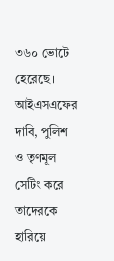৩৬০ ভোটে হেরেছে। আইএসএফের দাবি, পুলিশ ও তৃণমূল সেটিং করে তাদেরকে হারিয়ে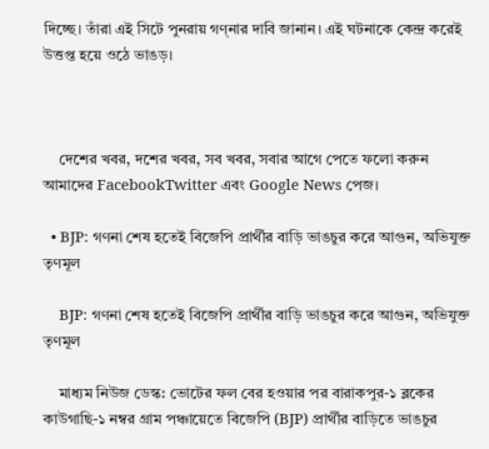দিচ্ছে। তাঁরা এই সিটে পুনরায় গণ্নার দাবি জানান। এই ঘটনাকে কেন্দ্র করেই উত্তপ্ত হয়ে ওঠে ভাঙড়।



    দেশের খবর, দশের খবর, সব খবর, সবার আগে পেতে ফলো করুন আমাদের FacebookTwitter এবং Google News পেজ।

  • BJP: গণনা শেষ হতেই বিজেপি প্রার্থীর বাড়ি ভাঙচুর করে আগুন, অভিযুক্ত তৃণমূল

    BJP: গণনা শেষ হতেই বিজেপি প্রার্থীর বাড়ি ভাঙচুর করে আগুন, অভিযুক্ত তৃণমূল

    মাধ্যম নিউজ ডেস্ক: ভোটের ফল বের হওয়ার পর বারাকপুর-১ ব্লকের কাউগাছি-১ নম্বর গ্রাম পঞ্চায়েতে বিজেপি (BJP) প্রার্থীর বাড়িতে ভাঙচুর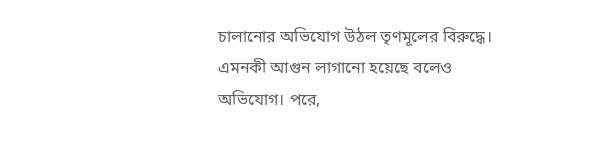চালানোর অভিযোগ উঠল তৃণমূলের বিরুদ্ধে। এমনকী আগুন লাগানো হয়েছে বলেও অভিযোগ। পরে,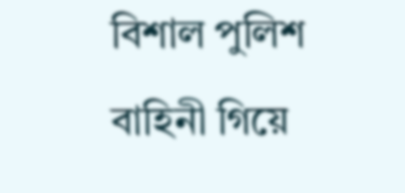বিশাল পুলিশ বাহিনী গিয়ে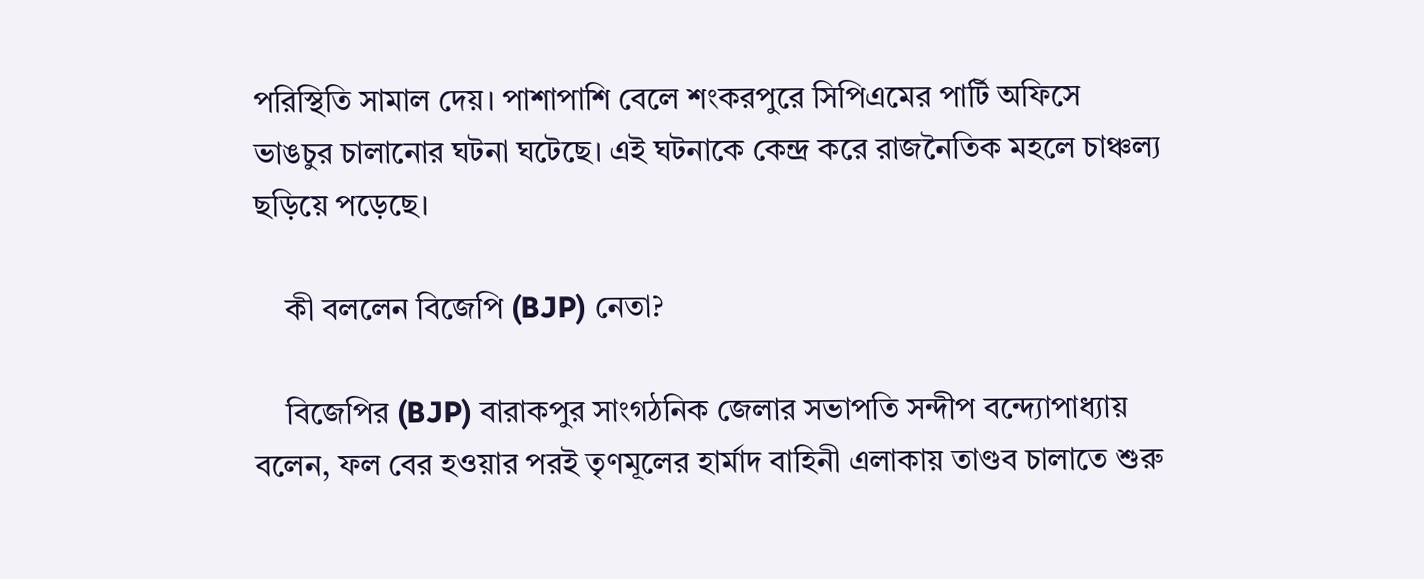পরিস্থিতি সামাল দেয়। পাশাপাশি বেলে শংকরপুরে সিপিএমের পার্টি অফিসে ভাঙচুর চালানোর ঘটনা ঘটেছে। এই ঘটনাকে কেন্দ্র করে রাজনৈতিক মহলে চাঞ্চল্য ছড়িয়ে পড়েছে।

    কী বললেন বিজেপি (BJP) নেতা?

    বিজেপির (BJP) বারাকপুর সাংগঠনিক জেলার সভাপতি সন্দীপ বন্দ্যোপাধ্যায় বলেন, ফল বের হওয়ার পরই তৃণমূলের হার্মাদ বাহিনী এলাকায় তাণ্ডব চালাতে শুরু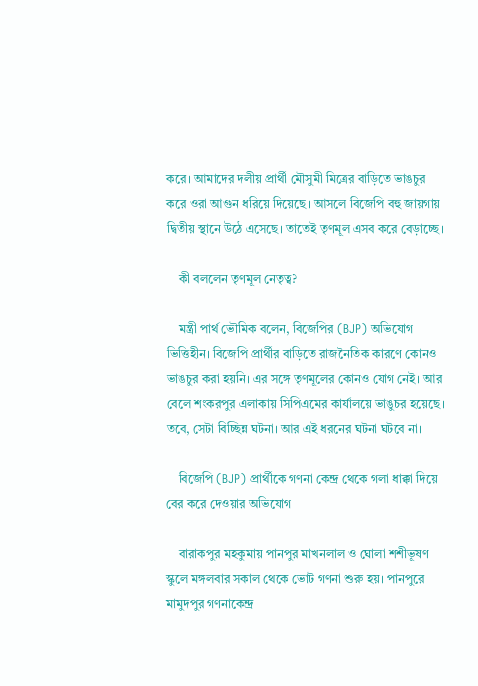করে। আমাদের দলীয় প্রার্থী মৌসুমী মিত্রের বাড়িতে ভাঙচুর করে ওরা আগুন ধরিয়ে দিয়েছে। আসলে বিজেপি বহু জায়গায় দ্বিতীয় স্থানে উঠে এসেছে। তাতেই তৃণমূল এসব করে বেড়াচ্ছে।

    কী বললেন তৃণমূল নেতৃত্ব?

    মন্ত্রী পার্থ ভৌমিক বলেন, বিজেপির (BJP) অভিযোগ ভিত্তিহীন। বিজেপি প্রার্থীর বাড়িতে রাজনৈতিক কারণে কোনও ভাঙচুর করা হয়নি। এর সঙ্গে তৃণমূলের কোনও যোগ নেই। আর বেলে শংকরপুর এলাকায় সিপিএমের কার্যালয়ে ভাঙুচর হয়েছে। তবে, সেটা বিচ্ছিন্ন ঘটনা। আর এই ধরনের ঘটনা ঘটবে না।

    বিজেপি (BJP) প্রার্থীকে গণনা কেন্দ্র থেকে গলা ধাক্কা দিয়ে বের করে দেওয়ার অভিযোগ

    বারাকপুর মহকুমায় পানপুর মাখনলাল ও ঘোলা শশীভূষণ স্কুলে মঙ্গলবার সকাল থেকে ভোট গণনা শুরু হয়। পানপুরে মামুদপুর গণনাকেন্দ্র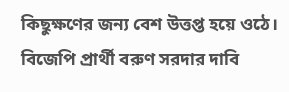কিছুক্ষণের জন্য বেশ উত্তপ্ত হয়ে ওঠে। বিজেপি প্রার্থী বরুণ সরদার দাবি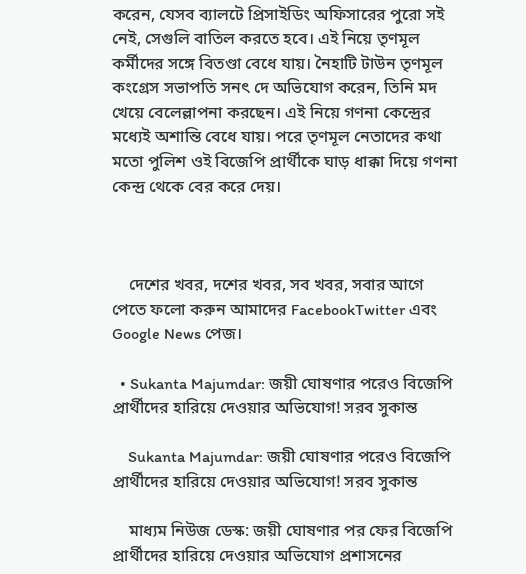করেন, যেসব ব্যালটে প্রিসাইডিং অফিসারের পুরো সই নেই, সেগুলি বাতিল করতে হবে। এই নিয়ে তৃণমূল কর্মীদের সঙ্গে বিতণ্ডা বেধে যায়। নৈহাটি টাউন তৃণমূল কংগ্রেস সভাপতি সনৎ দে অভিযোগ করেন, তিনি মদ খেয়ে বেলেল্লাপনা করছেন। এই নিয়ে গণনা কেন্দ্রের মধ্যেই অশান্তি বেধে যায়। পরে তৃণমূল নেতাদের কথা মতো পুলিশ ওই বিজেপি প্রার্থীকে ঘাড় ধাক্কা দিয়ে গণনা কেন্দ্র থেকে বের করে দেয়।



    দেশের খবর, দশের খবর, সব খবর, সবার আগে পেতে ফলো করুন আমাদের FacebookTwitter এবং Google News পেজ।

  • Sukanta Majumdar: জয়ী ঘোষণার পরেও বিজেপি প্রার্থীদের হারিয়ে দেওয়ার অভিযোগ! সরব সুকান্ত

    Sukanta Majumdar: জয়ী ঘোষণার পরেও বিজেপি প্রার্থীদের হারিয়ে দেওয়ার অভিযোগ! সরব সুকান্ত

    মাধ্যম নিউজ ডেস্ক: জয়ী ঘোষণার পর ফের বিজেপি প্রার্থীদের হারিয়ে দেওয়ার অভিযোগ প্রশাসনের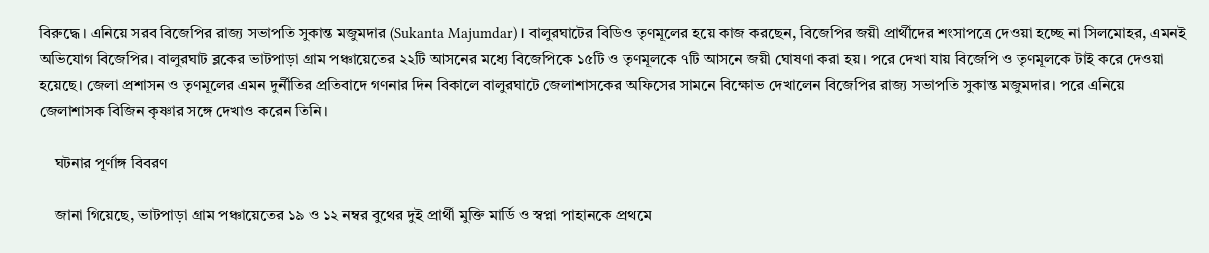বিরুদ্ধে। এনিয়ে সরব বিজেপির রাজ্য সভাপতি সুকান্ত মজুমদার (Sukanta Majumdar)। বালুরঘাটের বিডিও তৃণমূলের হয়ে কাজ করছেন, বিজেপির জয়ী প্রার্থীদের শংসাপত্রে দেওয়া হচ্ছে না সিলমোহর, এমনই অভিযোগ বিজেপির। বালুরঘাট ব্লকের ভাটপাড়া গ্রাম পঞ্চায়েতের ২২টি আসনের মধ্যে বিজেপিকে ১৫টি ও তৃণমূলকে ৭টি আসনে জয়ী ঘোষণা করা হয়। পরে দেখা যায় বিজেপি ও তৃণমূলকে টাই করে দেওয়া হয়েছে। জেলা প্রশাসন ও তৃণমূলের এমন দুর্নীতির প্রতিবাদে গণনার দিন বিকালে বালুরঘাটে জেলাশাসকের অফিসের সামনে বিক্ষোভ দেখালেন বিজেপির রাজ্য সভাপতি সুকান্ত মজুমদার। পরে এনিয়ে জেলাশাসক বিজিন কৃষ্ণার সঙ্গে দেখাও করেন তিনি।

    ঘটনার পূর্ণাঙ্গ বিবরণ

    জানা গিয়েছে, ভাটপাড়া গ্রাম পঞ্চায়েতের ১৯ ও ১২ নম্বর বুথের দুই প্রার্থী মুক্তি মার্ডি ও স্বপ্না পাহানকে প্রথমে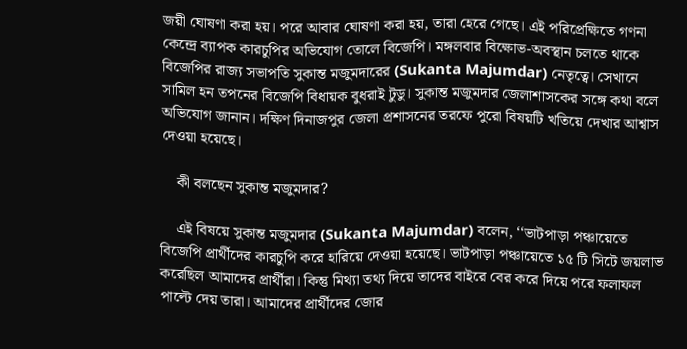জয়ী ঘোষণা করা হয়। পরে আবার ঘোষণা করা হয়, তারা হেরে গেছে। এই পরিপ্রেক্ষিতে গণনা কেন্দ্রে ব্যাপক কারচুপির অভিযোগ তোলে বিজেপি। মঙ্গলবার বিক্ষোভ-অবস্থান চলতে থাকে বিজেপির রাজ্য সভাপতি সুকান্ত মজুমদারের (Sukanta Majumdar) নেতৃত্বে। সেখানে সামিল হন তপনের বিজেপি বিধায়ক বুধরাই টুডু। সুকান্ত মজুমদার জেলাশাসকের সঙ্গে কথা বলে অভিযোগ জানান। দক্ষিণ দিনাজপুর জেলা প্রশাসনের তরফে পুরো বিষয়টি খতিয়ে দেখার আশ্বাস দেওয়া হয়েছে।

    কী বলছেন সুকান্ত মজুমদার?

    এই বিষয়ে সুকান্ত মজুমদার (Sukanta Majumdar) বলেন, ‘‘ভাটপাড়া পঞ্চায়েতে বিজেপি প্রার্থীদের কারচুপি করে হারিয়ে দেওয়া হয়েছে। ভাটপাড়া পঞ্চায়েতে ১৫ টি সিটে জয়লাভ করেছিল আমাদের প্রার্থীরা। কিন্তু মিথ্যা তথ্য দিয়ে তাদের বাইরে বের করে দিয়ে পরে ফলাফল পাল্টে দেয় তারা। আমাদের প্রার্থীদের জোর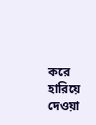করে হারিয়ে দেওয়া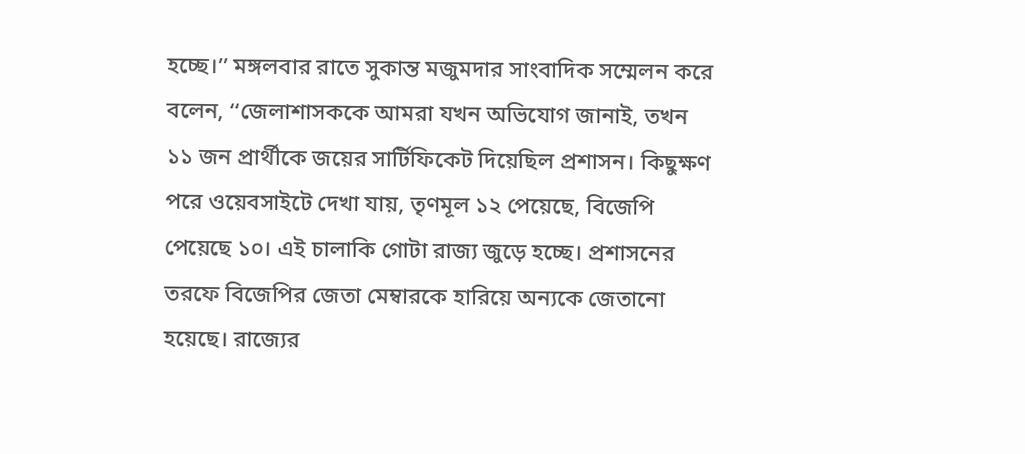হচ্ছে।’’ মঙ্গলবার রাতে সুকান্ত মজুমদার সাংবাদিক সম্মেলন করে বলেন, ‘‘জেলাশাসককে আমরা যখন অভিযোগ জানাই, তখন ১১ জন প্রার্থীকে জয়ের সার্টিফিকেট দিয়েছিল প্রশাসন। কিছুক্ষণ পরে ওয়েবসাইটে দেখা যায়, তৃণমূল ১২ পেয়েছে, বিজেপি পেয়েছে ১০। এই চালাকি গোটা রাজ্য জুড়ে হচ্ছে। প্রশাসনের তরফে বিজেপির জেতা মেম্বারকে হারিয়ে অন্যকে জেতানো হয়েছে। রাজ্যের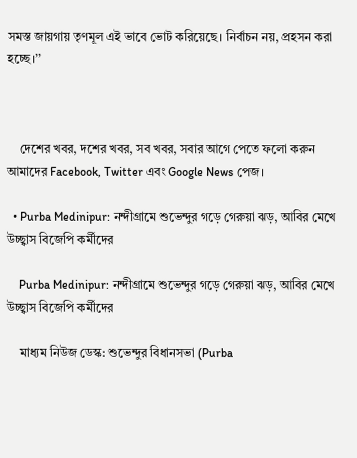সমস্ত জায়গায় তৃণমূল এই ভাবে ভোট করিয়েছে। নির্বাচন নয়, প্রহসন করা হচ্ছে।’’



    দেশের খবর, দশের খবর, সব খবর, সবার আগে পেতে ফলো করুন আমাদের Facebook, Twitter এবং Google News পেজ।

  • Purba Medinipur: নন্দীগ্রামে শুভেন্দুর গড়ে গেরুয়া ঝড়, আবির মেখে উচ্ছ্বাস বিজেপি কর্মীদের

    Purba Medinipur: নন্দীগ্রামে শুভেন্দুর গড়ে গেরুয়া ঝড়, আবির মেখে উচ্ছ্বাস বিজেপি কর্মীদের

    মাধ্যম নিউজ ডেস্ক: শুভেন্দুর বিধানসভা (Purba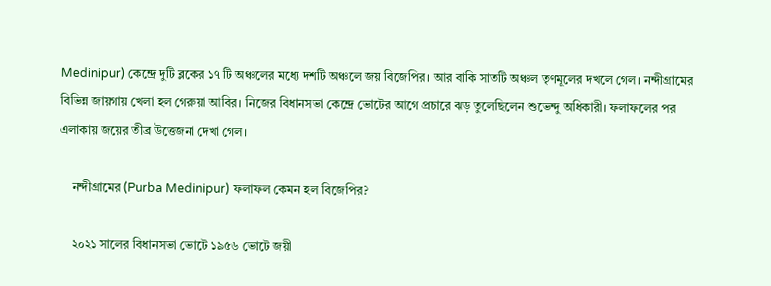Medinipur) কেন্দ্রে দুটি ব্লকের ১৭ টি অঞ্চলের মধ্যে দশটি অঞ্চলে জয় বিজেপির। আর বাকি সাতটি অঞ্চল তৃণমূলের দখলে গেল। নন্দীগ্রামের বিভিন্ন জায়গায় খেলা হল গেরুয়া আবির। নিজের বিধানসভা কেন্দ্রে ভোটের আগে প্রচারে ঝড় তুলেছিলেন শুভেন্দু অধিকারী। ফলাফলের পর এলাকায় জয়ের তীব্র উত্তেজনা দেখা গেল।

    নন্দীগ্রামের (Purba Medinipur) ফলাফল কেমন হল বিজেপির?

    ২০২১ সালের বিধানসভা ভোটে ১৯৫৬ ভোটে জয়ী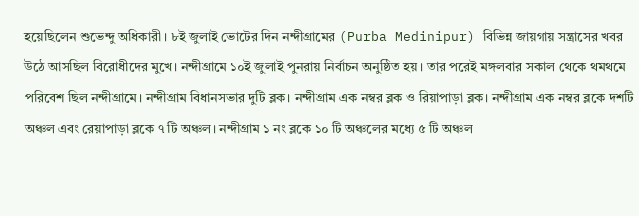হয়েছিলেন শুভেন্দু অধিকারী। ৮ই জুলাই ভোটের দিন নন্দীগ্রামের (Purba Medinipur) বিভিন্ন জায়গায় সন্ত্রাসের খবর উঠে আসছিল বিরোধীদের মুখে। নন্দীগ্রামে ১০ই জুলাই পুনরায় নির্বাচন অনুষ্ঠিত হয়। তার পরেই মঙ্গলবার সকাল থেকে থমথমে পরিবেশ ছিল নন্দীগ্রামে। নন্দীগ্রাম বিধানসভার দুটি ব্লক। নন্দীগ্রাম এক নম্বর ব্লক ও রিয়াপাড়া ব্লক। নন্দীগ্রাম এক নম্বর ব্লকে দশটি অঞ্চল এবং রেয়াপাড়া ব্লকে ৭ টি অঞ্চল। নন্দীগ্রাম ১ নং ব্লকে ১০ টি অঞ্চলের মধ্যে ৫ টি অঞ্চল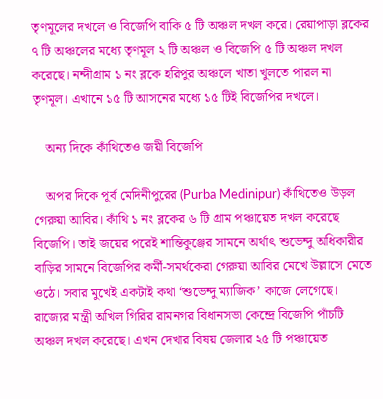তৃণমূলের দখলে ও বিজেপি বাকি ৫ টি অঞ্চল দখল করে। রেয়াপাড়া ব্লকের ৭ টি অঞ্চলের মধ্যে তৃণমূল ২ টি অঞ্চল ও বিজেপি ৫ টি অঞ্চল দখল করেছে। নন্দীগ্রাম ১ নং ব্লকে হরিপুর অঞ্চলে খাতা খুলতে পারল না তৃণমূল। এখানে ১৫ টি আসনের মধ্যে ১৫ টিই বিজেপির দখলে।

    অন্য দিকে কাঁথিতেও জয়ী বিজেপি

    অপর দিকে পূর্ব মেদিনীপুরের (Purba Medinipur) কাঁথিতেও উড়ল গেরুয়া আবির। কাঁথি ১ নং ব্লকের ৬ টি গ্রাম পঞ্চায়েত দখল করেছে বিজেপি। তাই জয়ের পরেই শান্তিকুঞ্জের সামনে অর্থাৎ শুভেন্দু অধিকারীর বাড়ির সামনে বিজেপির কর্মী-সমর্থকেরা গেরুয়া আবির মেখে উল্লাসে মেতে ওঠে। সবার মুখেই একটাই কথা ‘শুভেন্দু ম্যাজিক’ কাজে লেগেছে। রাজ্যের মন্ত্রী অখিল গিরির রামনগর বিধানসভা কেন্দ্রে বিজেপি পাঁচটি অঞ্চল দখল করেছে। এখন দেখার বিষয় জেলার ২৫ টি পঞ্চায়েত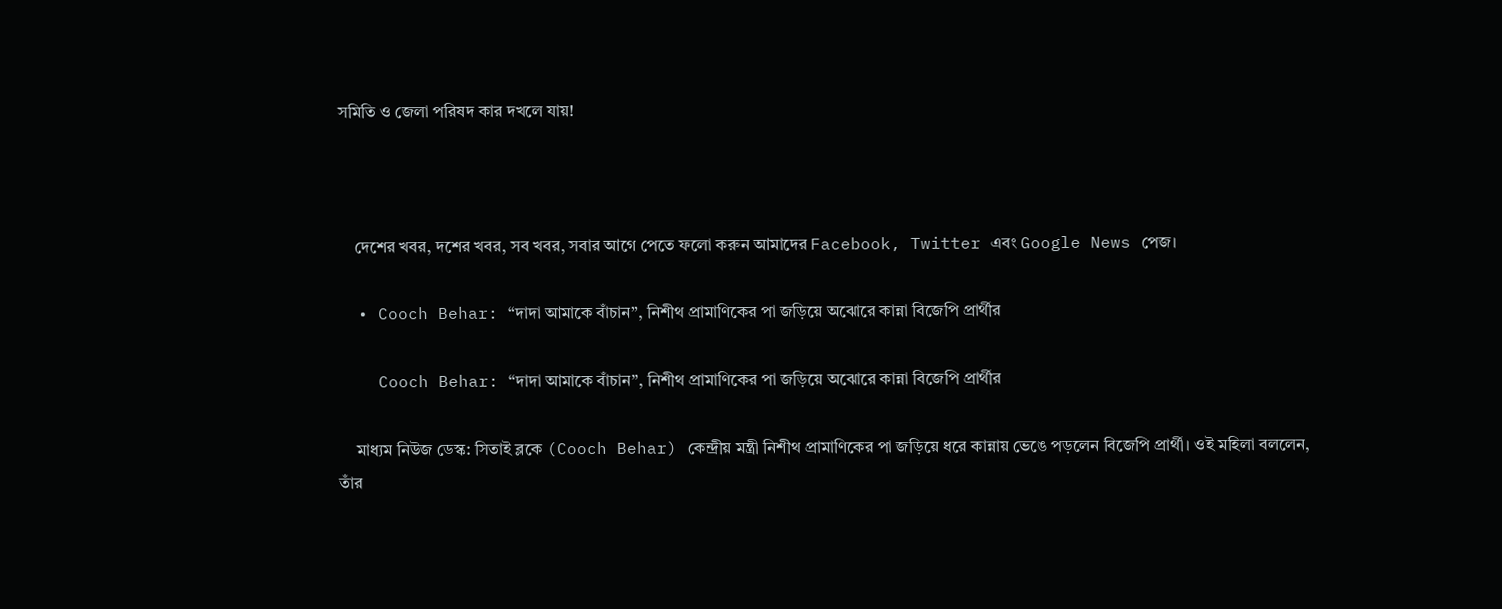সমিতি ও জেলা পরিষদ কার দখলে যায়!



    দেশের খবর, দশের খবর, সব খবর, সবার আগে পেতে ফলো করুন আমাদের Facebook, Twitter এবং Google News পেজ।

  • Cooch Behar: “দাদা আমাকে বাঁচান”, নিশীথ প্রামাণিকের পা জড়িয়ে অঝোরে কান্না বিজেপি প্রার্থীর

    Cooch Behar: “দাদা আমাকে বাঁচান”, নিশীথ প্রামাণিকের পা জড়িয়ে অঝোরে কান্না বিজেপি প্রার্থীর

    মাধ্যম নিউজ ডেস্ক: সিতাই ব্লকে (Cooch Behar) কেন্দ্রীয় মন্ত্রী নিশীথ প্রামাণিকের পা জড়িয়ে ধরে কান্নায় ভেঙে পড়লেন বিজেপি প্রার্থী। ওই মহিলা বললেন, তাঁর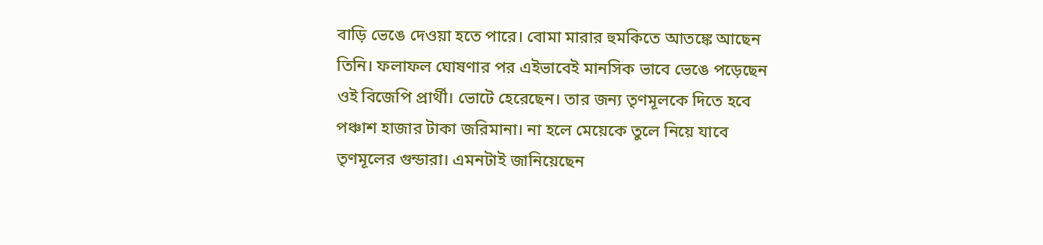বাড়ি ভেঙে দেওয়া হতে পারে। বোমা মারার হুমকিতে আতঙ্কে আছেন তিনি। ফলাফল ঘোষণার পর এইভাবেই মানসিক ভাবে ভেঙে পড়েছেন ওই বিজেপি প্রার্থী। ভোটে হেরেছেন। তার জন্য তৃণমূলকে দিতে হবে পঞ্চাশ হাজার টাকা জরিমানা। না হলে মেয়েকে তুলে নিয়ে যাবে তৃণমূলের গুন্ডারা। এমনটাই জানিয়েছেন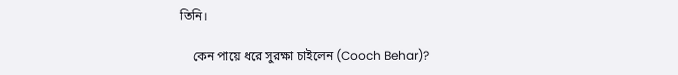তিনি।

    কেন পায়ে ধরে সুরক্ষা চাইলেন (Cooch Behar)?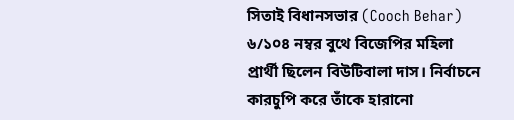সিতাই বিধানসভার (Cooch Behar) ৬/১০৪ নম্বর বুথে বিজেপির মহিলা প্রার্থী ছিলেন বিউটিবালা দাস। নির্বাচনে কারচুপি করে তাঁকে হারানো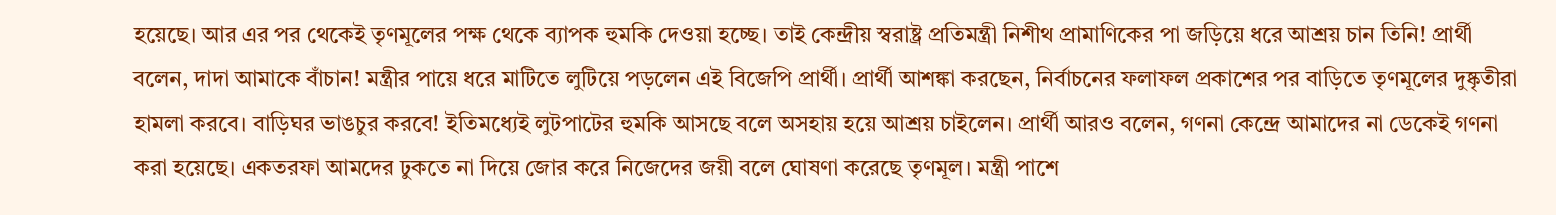হয়েছে। আর এর পর থেকেই তৃণমূলের পক্ষ থেকে ব্যাপক হুমকি দেওয়া হচ্ছে। তাই কেন্দ্রীয় স্বরাষ্ট্র প্রতিমন্ত্রী নিশীথ প্রামাণিকের পা জড়িয়ে ধরে আশ্রয় চান তিনি! প্রার্থী বলেন, দাদা আমাকে বাঁচান! মন্ত্রীর পায়ে ধরে মাটিতে লুটিয়ে পড়লেন এই বিজেপি প্রার্থী। প্রার্থী আশঙ্কা করছেন, নির্বাচনের ফলাফল প্রকাশের পর বাড়িতে তৃণমূলের দুষ্কৃতীরা হামলা করবে। বাড়িঘর ভাঙচুর করবে! ইতিমধ্যেই লুটপাটের হুমকি আসছে বলে অসহায় হয়ে আশ্রয় চাইলেন। প্রার্থী আরও বলেন, গণনা কেন্দ্রে আমাদের না ডেকেই গণনা করা হয়েছে। একতরফা আমদের ঢুকতে না দিয়ে জোর করে নিজেদের জয়ী বলে ঘোষণা করেছে তৃণমূল। মন্ত্রী পাশে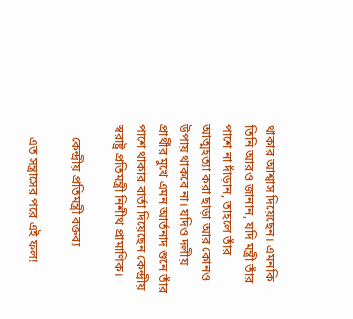থাকার আশ্বাস দিয়েছেন। এমনকি তিনি আরও জানান, যদি মন্ত্রী তাঁর পাশে না দাঁড়ান, তাহলে তাঁর আত্মহত্যা করা ছাড়া আর কোনও উপায় থাকবে না। যদিও দলীয় প্রার্থীর মুখে এমন আর্তনাদ শুনে তাঁর পাশে থাকার বার্তা দিয়েছেন কেন্দ্রীয় স্বরাষ্ট্র প্রতিমন্ত্রী নিশীথ প্রামাণিক।

    কেন্দ্রীয় প্রতিমন্ত্রী বক্তব্য

    এত সন্ত্রাসের পরে এই ফল!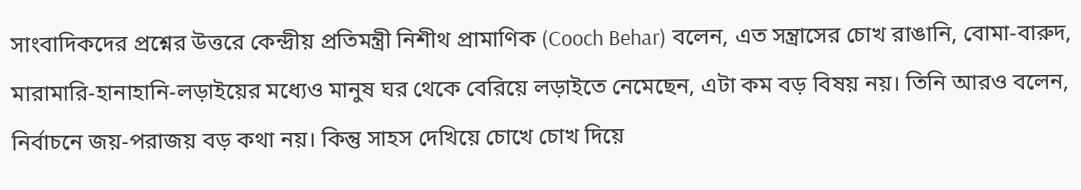সাংবাদিকদের প্রশ্নের উত্তরে কেন্দ্রীয় প্রতিমন্ত্রী নিশীথ প্রামাণিক (Cooch Behar) বলেন, এত সন্ত্রাসের চোখ রাঙানি, বোমা-বারুদ, মারামারি-হানাহানি-লড়াইয়ের মধ্যেও মানুষ ঘর থেকে বেরিয়ে লড়াইতে নেমেছেন, এটা কম বড় বিষয় নয়। তিনি আরও বলেন, নির্বাচনে জয়-পরাজয় বড় কথা নয়। কিন্তু সাহস দেখিয়ে চোখে চোখ দিয়ে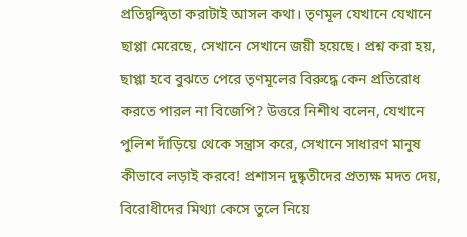প্রতিদ্বন্দ্বিতা করাটাই আসল কথা। তৃণমূল যেখানে যেখানে ছাপ্পা মেরেছে, সেখানে সেখানে জয়ী হয়েছে। প্রশ্ন করা হয়, ছাপ্পা হবে বুঝতে পেরে তৃণমূলের বিরুদ্ধে কেন প্রতিরোধ করতে পারল না বিজেপি? উত্তরে নিশীথ বলেন, যেখানে পুলিশ দাঁড়িয়ে থেকে সন্ত্রাস করে, সেখানে সাধারণ মানুষ কীভাবে লড়াই করবে! প্রশাসন দুষ্কৃতীদের প্রত্যক্ষ মদত দেয়, বিরোধীদের মিথ্যা কেসে তুলে নিয়ে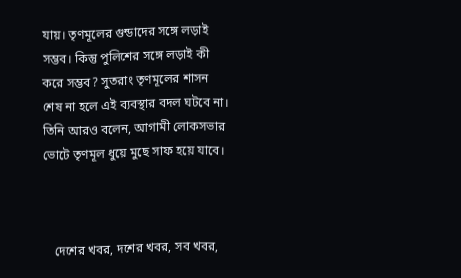যায়। তৃণমূলের গুন্ডাদের সঙ্গে লড়াই সম্ভব। কিন্তু পুলিশের সঙ্গে লড়াই কী করে সম্ভব? সুতরাং তৃণমূলের শাসন শেষ না হলে এই ব্যবস্থার বদল ঘটবে না। তিনি আরও বলেন, আগামী লোকসভার ভোটে তৃণমূল ধুয়ে মুছে সাফ হয়ে যাবে।



    দেশের খবর, দশের খবর, সব খবর,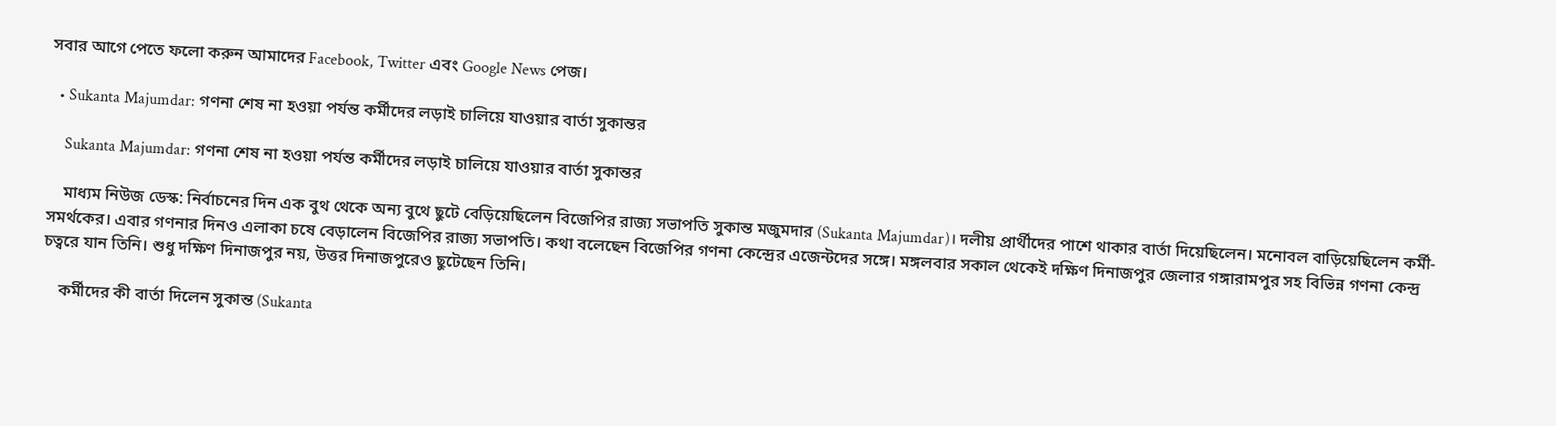সবার আগে পেতে ফলো করুন আমাদের Facebook, Twitter এবং Google News পেজ।

  • Sukanta Majumdar: গণনা শেষ না হওয়া পর্যন্ত কর্মীদের লড়াই চালিয়ে যাওয়ার বার্তা সুকান্তর

    Sukanta Majumdar: গণনা শেষ না হওয়া পর্যন্ত কর্মীদের লড়াই চালিয়ে যাওয়ার বার্তা সুকান্তর

    মাধ্যম নিউজ ডেস্ক: নির্বাচনের দিন এক বুথ থেকে অন্য বুথে ছুটে বেড়িয়েছিলেন বিজেপির রাজ্য সভাপতি সুকান্ত মজুমদার (Sukanta Majumdar)। দলীয় প্রার্থীদের পাশে থাকার বার্তা দিয়েছিলেন। মনোবল বাড়িয়েছিলেন কর্মী-সমর্থকের। এবার গণনার দিনও এলাকা চষে বেড়ালেন বিজেপির রাজ্য সভাপতি। কথা বলেছেন বিজেপির গণনা কেন্দ্রের এজেন্টদের সঙ্গে। মঙ্গলবার সকাল থেকেই দক্ষিণ দিনাজপুর জেলার গঙ্গারামপুর সহ বিভিন্ন গণনা কেন্দ্র চত্বরে যান তিনি। শুধু দক্ষিণ দিনাজপুর নয়, উত্তর দিনাজপুরেও ছুটেছেন তিনি।

    কর্মীদের কী বার্তা দিলেন সুকান্ত (Sukanta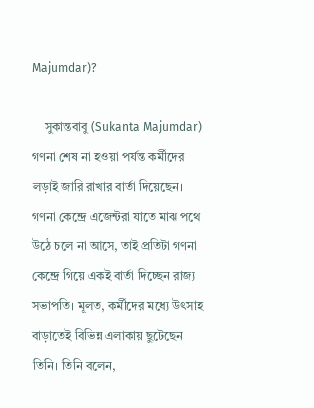Majumdar)?

    সুকান্তবাবু (Sukanta Majumdar) গণনা শেষ না হওয়া পর্যন্ত কর্মীদের লড়াই জারি রাখার বার্তা দিয়েছেন। গণনা কেন্দ্রে এজেন্টরা যাতে মাঝ পথে উঠে চলে না আসে, তাই প্রতিটা গণনা কেন্দ্রে গিয়ে একই বার্তা দিচ্ছেন রাজ্য সভাপতি। মূলত, কর্মীদের মধ্যে উৎসাহ বাড়াতেই বিভিন্ন এলাকায় ছুটেছেন তিনি। তিনি বলেন,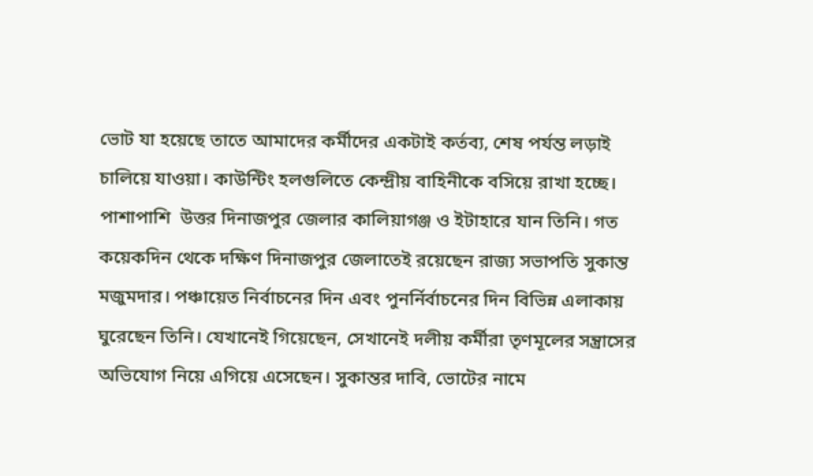ভোট যা হয়েছে তাতে আমাদের কর্মীদের একটাই কর্তব্য, শেষ পর্যন্ত লড়াই চালিয়ে যাওয়া। কাউন্টিং হলগুলিতে কেন্দ্রীয় বাহিনীকে বসিয়ে রাখা হচ্ছে। পাশাপাশি  উত্তর দিনাজপুর জেলার কালিয়াগঞ্জ ও ইটাহারে যান তিনি। গত কয়েকদিন থেকে দক্ষিণ দিনাজপুর জেলাতেই রয়েছেন রাজ্য সভাপতি সুকান্ত মজুমদার। পঞ্চায়েত নির্বাচনের দিন এবং পুনর্নির্বাচনের দিন বিভিন্ন এলাকায় ঘুরেছেন তিনি। যেখানেই গিয়েছেন, সেখানেই দলীয় কর্মীরা তৃণমূলের সন্ত্রাসের অভিযোগ নিয়ে এগিয়ে এসেছেন। সুকান্তর দাবি, ভোটের নামে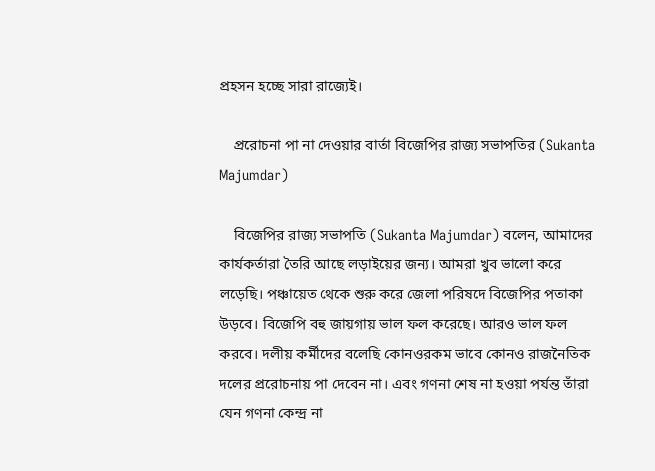প্রহসন হচ্ছে সারা রাজ্যেই।

    প্ররোচনা পা না দেওয়ার বার্তা বিজেপির রাজ্য সভাপতির (Sukanta Majumdar)

    বিজেপির রাজ্য সভাপতি (Sukanta Majumdar) বলেন, আমাদের কার্যকর্তারা তৈরি আছে লড়াইয়ের জন্য। আমরা খুব ভালো করে লড়েছি। পঞ্চায়েত থেকে শুরু করে জেলা পরিষদে বিজেপির পতাকা উড়বে। বিজেপি বহু জায়গায় ভাল ফল করেছে। আরও ভাল ফল করবে। দলীয় কর্মীদের বলেছি কোনওরকম ভাবে কোনও রাজনৈতিক দলের প্ররোচনায় পা দেবেন না। এবং গণনা শেষ না হওয়া পর্যন্ত তাঁরা যেন গণনা কেন্দ্র না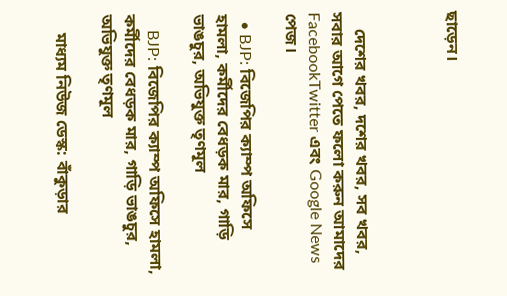ছাড়েন।



    দেশের খবর, দশের খবর, সব খবর, সবার আগে পেতে ফলো করুন আমাদের FacebookTwitter এবং Google News পেজ।

  • BJP: বিজেপির ক্যাম্প অফিসে হামলা, কর্মীদের বেধড়ক মার, গাড়ি ভাঙচুর, অভিযুক্ত তৃণমূল

    BJP: বিজেপির ক্যাম্প অফিসে হামলা, কর্মীদের বেধড়ক মার, গাড়ি ভাঙচুর, অভিযুক্ত তৃণমূল

    মাধ্যম নিউজ ডেস্ক: বাঁকুড়ার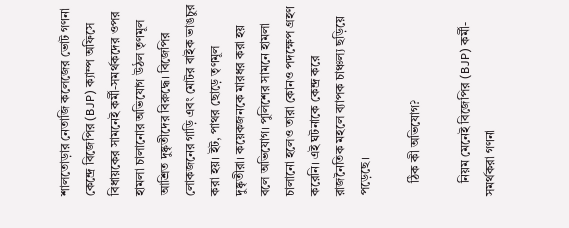শালতোড়ার নেতাজি কলেজের ভোট গণনা কেন্দ্রে বিজেপির (BJP) ক্যাম্প অফিসে বিধায়কের সামনেই কর্মী-সমর্থকদের ওপর হামলা চালানোর অভিযোগ উঠল তৃণমূল আশ্রিত দুষ্কৃতীদের বিরুদ্ধে। বিজেপির লোকজনের গাড়ি এবং মোটর বাইক ভাঙচুর করা হয়। ইট, পাথর ছোড়ে তৃণমূল দুষ্কৃতীরা। কয়েকজনকে মারধর করা হয় বলে অভিযোগ। পুলিশের সামনে হামলা চালানো হলেও তারা কোনও পদক্ষেপ গ্রহণ করেনি। এই ঘটনাকে কেন্দ্র করে রাজনৈতিক মহলে ব্যাপক চাঞ্চল্য ছড়িয়ে পড়েছে।

    ঠিক কী অভিযোগ?

    নিয়ম মেনেই বিজেপির (BJP) কর্মী-সমর্থকরা গণনা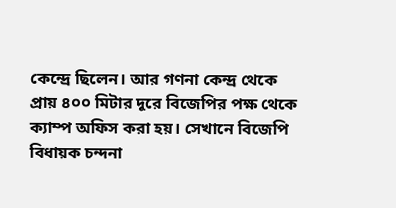কেন্দ্রে ছিলেন। আর গণনা কেন্দ্র থেকে প্রায় ৪০০ মিটার দূরে বিজেপির পক্ষ থেকে ক্যাম্প অফিস করা হয়। সেখানে বিজেপি বিধায়ক চন্দনা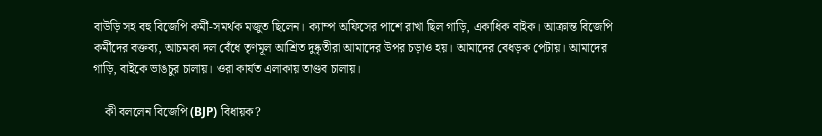বাউড়ি সহ বহু বিজেপি কর্মী-সমর্থক মজুত ছিলেন। ক্যাম্প অফিসের পাশে রাখা ছিল গাড়ি, একাধিক বাইক। আক্রান্ত বিজেপি কর্মীদের বক্তব্য, আচমকা দল বেঁধে তৃণমূল আশ্রিত দুষ্কৃতীরা আমাদের উপর চড়াও হয়। আমাদের বেধড়ক পেটায়। আমাদের গাড়ি, বাইকে ভাঙচুর চালায়। ওরা কার্যত এলাকায় তাণ্ডব চালায়।

    কী বললেন বিজেপি (BJP) বিধায়ক?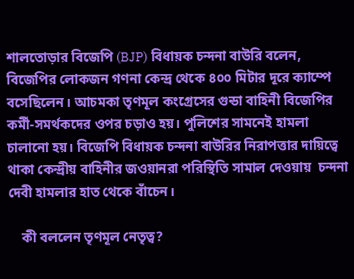শালতোড়ার বিজেপি (BJP) বিধায়ক চন্দনা বাউরি বলেন, বিজেপির লোকজন গণনা কেন্দ্র থেকে ৪০০ মিটার দূরে ক্যাম্পে বসেছিলেন। আচমকা তৃণমূল কংগ্রেসের গুন্ডা বাহিনী বিজেপির কর্মী-সমর্থকদের ওপর চড়াও হয়। পুলিশের সামনেই হামলা চালানো হয়। বিজেপি বিধায়ক চন্দনা বাউরির নিরাপত্তার দায়িত্বে থাকা কেন্দ্রীয় বাহিনীর জওয়ানরা পরিস্থিতি সামাল দেওয়ায়  চন্দনা দেবী হামলার হাত থেকে বাঁচেন।

    কী বললেন তৃণমূল নেতৃত্ব?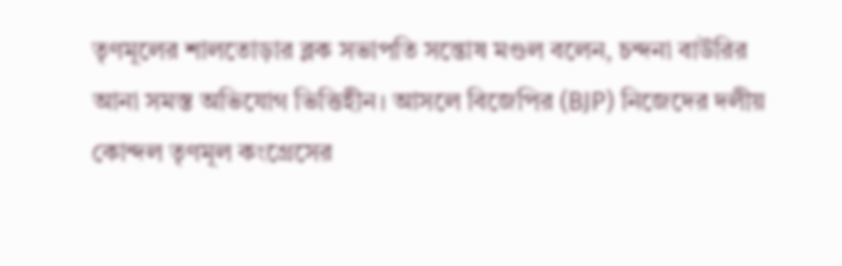তৃণমূলের শালতোড়ার ব্লক সভাপতি সন্তোষ মণ্ডল বলেন, চন্দনা বাউরির আনা সমস্ত অভিযোগ ভিত্তিহীন। আসলে বিজেপির (BJP) নিজেদের দলীয় কোন্দল তৃণমূল কংগ্রেসের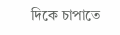দিকে চাপাতে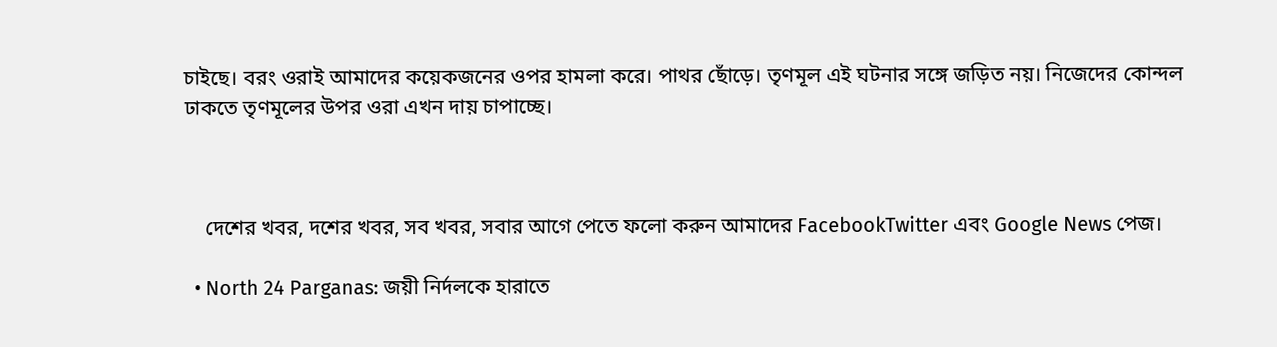চাইছে। বরং ওরাই আমাদের কয়েকজনের ওপর হামলা করে। পাথর ছোঁড়ে। তৃণমূল এই ঘটনার সঙ্গে জড়িত নয়। নিজেদের কোন্দল ঢাকতে তৃণমূলের উপর ওরা এখন দায় চাপাচ্ছে।



    দেশের খবর, দশের খবর, সব খবর, সবার আগে পেতে ফলো করুন আমাদের FacebookTwitter এবং Google News পেজ।

  • North 24 Parganas: জয়ী নির্দলকে হারাতে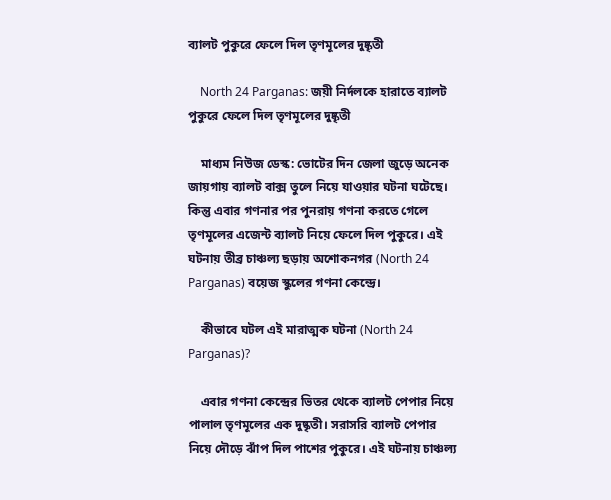ব্যালট পুকুরে ফেলে দিল তৃণমূলের দুষ্কৃতী

    North 24 Parganas: জয়ী নির্দলকে হারাতে ব্যালট পুকুরে ফেলে দিল তৃণমূলের দুষ্কৃতী

    মাধ্যম নিউজ ডেস্ক: ভোটের দিন জেলা জুড়ে অনেক জায়গায় ব্যালট বাক্স তুলে নিয়ে যাওয়ার ঘটনা ঘটেছে। কিন্তু এবার গণনার পর পুনরায় গণনা করতে গেলে তৃণমূলের এজেন্ট ব্যালট নিয়ে ফেলে দিল পুকুরে। এই ঘটনায় তীব্র চাঞ্চল্য ছড়ায় অশোকনগর (North 24 Parganas) বয়েজ স্কুলের গণনা কেন্দ্রে।

    কীভাবে ঘটল এই মারাত্মক ঘটনা (North 24 Parganas)?

    এবার গণনা কেন্দ্রের ভিতর থেকে ব্যালট পেপার নিয়ে পালাল তৃণমূলের এক দুষ্কৃতী। সরাসরি ব্যালট পেপার নিয়ে দৌড়ে ঝাঁপ দিল পাশের পুকুরে‌। এই ঘটনায় চাঞ্চল্য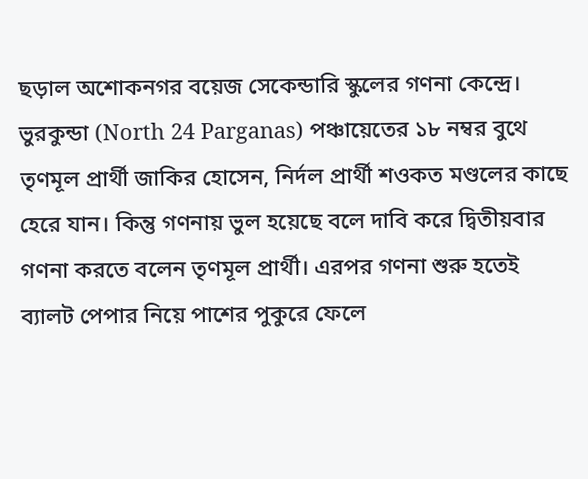ছড়াল অশোকনগর বয়েজ সেকেন্ডারি স্কুলের গণনা কেন্দ্রে। ভুরকুন্ডা (North 24 Parganas) পঞ্চায়েতের ১৮ নম্বর বুথে তৃণমূল প্রার্থী জাকির হোসেন, নির্দল প্রার্থী শওকত মণ্ডলের কাছে হেরে যান। কিন্তু গণনায় ভুল হয়েছে বলে দাবি করে দ্বিতীয়বার গণনা করতে বলেন তৃণমূল প্রার্থী। এরপর গণনা শুরু হতেই ব্যালট পেপার নিয়ে পাশের পুকুরে ফেলে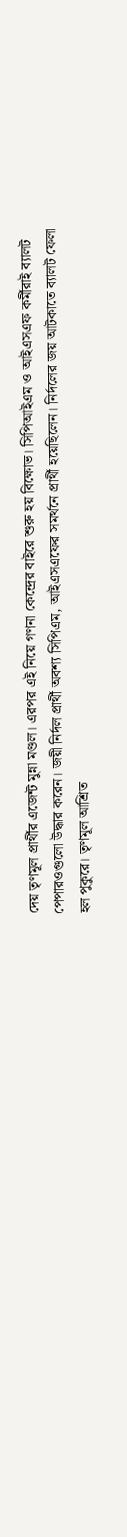দেয় তৃণমূল প্রার্থীর এজেন্ট মুন্না মণ্ডল। এরপর এই নিয়ে গণনা কেন্দ্রের বাইরে শুরু হয় বিক্ষোভ। সিপিআইএম ও আইএসএফ কর্মীরাই ব্যালট পেপারওগুলো উদ্ধার করেন। জয়ী নির্দল প্রার্থী অবশ্য সিপিএম, আইএসএফের সমর্থনে প্রার্থী হয়েছিলেন। নির্দলের জয় আটকাতে ব্যালট ফেলা হল পুকুরে। তৃণমূল আশ্রিত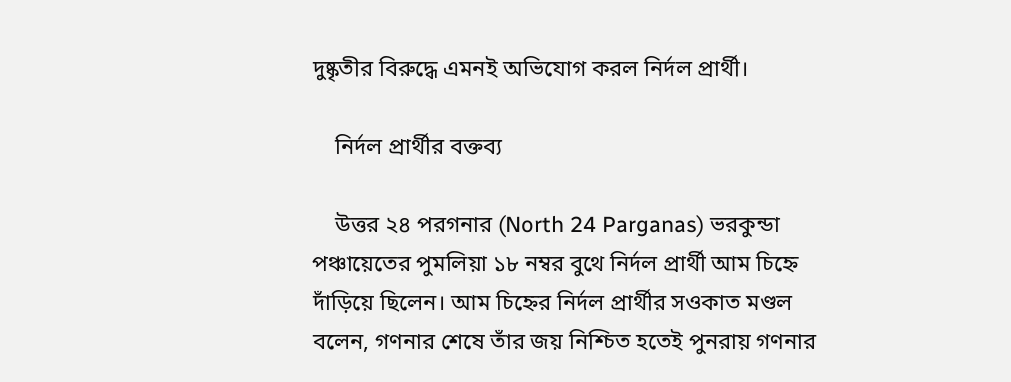দুষ্কৃতীর বিরুদ্ধে এমনই অভিযোগ করল নির্দল প্রার্থী।

    নির্দল প্রার্থীর বক্তব্য

    উত্তর ২৪ পরগনার (North 24 Parganas) ভরকুন্ডা পঞ্চায়েতের পুমলিয়া ১৮ নম্বর বুথে নির্দল প্রার্থী আম চিহ্নে দাঁড়িয়ে ছিলেন। আম চিহ্নের নির্দল প্রার্থীর সওকাত মণ্ডল বলেন, গণনার শেষে তাঁর জয় নিশ্চিত হতেই পুনরায় গণনার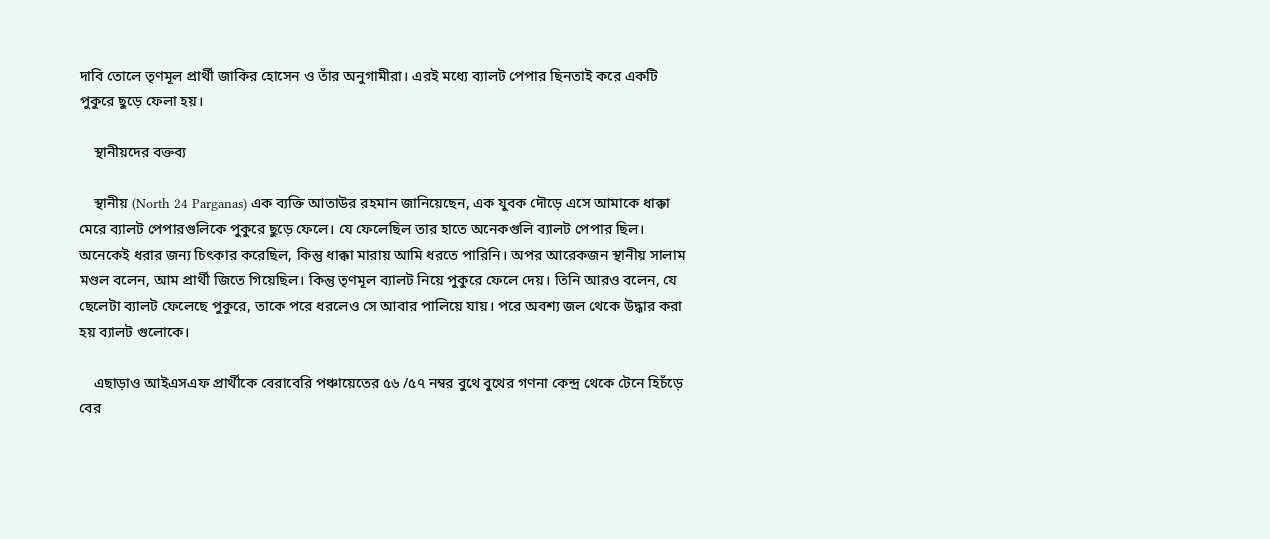দাবি তোলে তৃণমূল প্রার্থী জাকির হোসেন ও তাঁর অনুগামীরা। এরই মধ্যে ব্যালট পেপার ছিনতাই করে একটি পুকুরে ছুড়ে ফেলা হয়।

    স্থানীয়দের বক্তব্য

    স্থানীয় (North 24 Parganas) এক ব্যক্তি আতাউর রহমান জানিয়েছেন, এক যুবক দৌড়ে এসে আমাকে ধাক্কা মেরে ব্যালট পেপারগুলিকে পুকুরে ছুড়ে ফেলে। যে ফেলেছিল তার হাতে অনেকগুলি ব্যালট পেপার ছিল। অনেকেই ধরার জন্য চিৎকার করেছিল, কিন্তু ধাক্কা মারায় আমি ধরতে পারিনি। অপর আরেকজন স্থানীয় সালাম মণ্ডল বলেন, আম প্রার্থী জিতে গিয়েছিল। কিন্তু তৃণমূল ব্যালট নিয়ে পুকুরে ফেলে দেয়। তিনি আরও বলেন, যে ছেলেটা ব্যালট ফেলেছে পুকুরে, তাকে পরে ধরলেও সে আবার পালিয়ে যায়। পরে অবশ্য জল থেকে উদ্ধার করা হয় ব্যালট গুলোকে।

    এছাড়াও আইএসএফ প্রার্থীকে বেরাবেরি পঞ্চায়েতের ৫৬ /৫৭ নম্বর বুথে বুথের গণনা কেন্দ্র থেকে টেনে হিচঁড়ে বের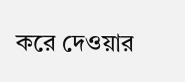করে দেওয়ার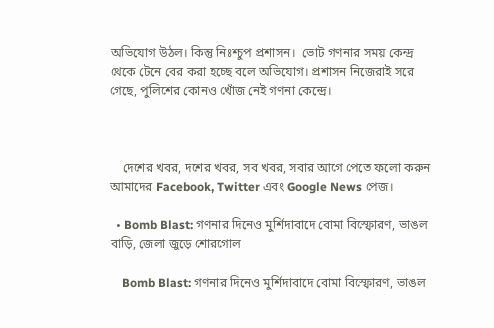অভিযোগ উঠল। কিন্তু নিঃশ্চুপ প্রশাসন।  ভোট গণনার সময় কেন্দ্র থেকে টেনে বের করা হচ্ছে বলে অভিযোগ। প্রশাসন নিজেরাই সরে গেছে, পুলিশের কোনও খোঁজ নেই গণনা কেন্দ্রে।



    দেশের খবর, দশের খবর, সব খবর, সবার আগে পেতে ফলো করুন আমাদের Facebook, Twitter এবং Google News পেজ।

  • Bomb Blast: গণনার দিনেও মুর্শিদাবাদে বোমা বিস্ফোরণ, ভাঙল বাড়ি, জেলা জুড়ে শোরগোল

    Bomb Blast: গণনার দিনেও মুর্শিদাবাদে বোমা বিস্ফোরণ, ভাঙল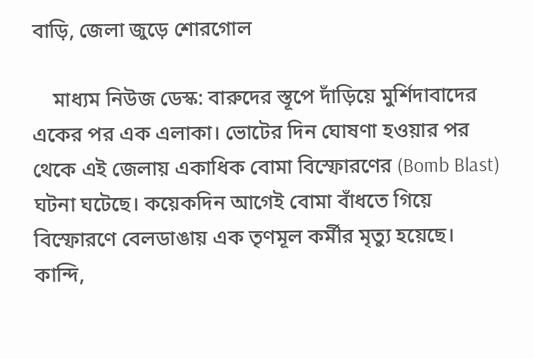বাড়ি, জেলা জুড়ে শোরগোল

    মাধ্যম নিউজ ডেস্ক: বারুদের স্তূপে দাঁড়িয়ে মুর্শিদাবাদের একের পর এক এলাকা। ভোটের দিন ঘোষণা হওয়ার পর থেকে এই জেলায় একাধিক বোমা বিস্ফোরণের (Bomb Blast) ঘটনা ঘটেছে। কয়েকদিন আগেই বোমা বাঁধতে গিয়ে বিস্ফোরণে বেলডাঙায় এক তৃণমূল কর্মীর মৃত্যু হয়েছে। কান্দি,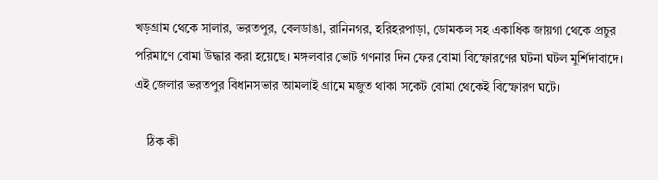খড়গ্রাম থেকে সালার, ভরতপুর, বেলডাঙা, রানিনগর, হরিহরপাড়া, ডোমকল সহ একাধিক জায়গা থেকে প্রচুর পরিমাণে বোমা উদ্ধার করা হয়েছে। মঙ্গলবার ভোট গণনার দিন ফের বোমা বিস্ফোরণের ঘটনা ঘটল মুর্শিদাবাদে। এই জেলার ভরতপুর বিধানসভার আমলাই গ্রামে মজুত থাকা সকেট বোমা থেকেই বিস্ফোরণ ঘটে।

    ঠিক কী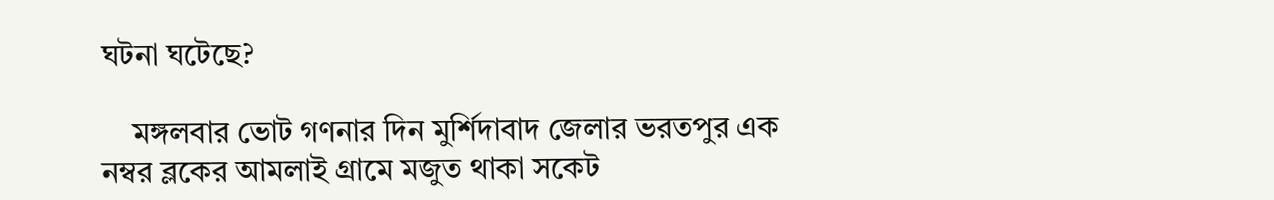ঘটনা ঘটেছে?

    মঙ্গলবার ভোট গণনার দিন মুর্শিদাবাদ জেলার ভরতপুর এক নম্বর ব্লকের আমলাই গ্রামে মজুত থাকা সকেট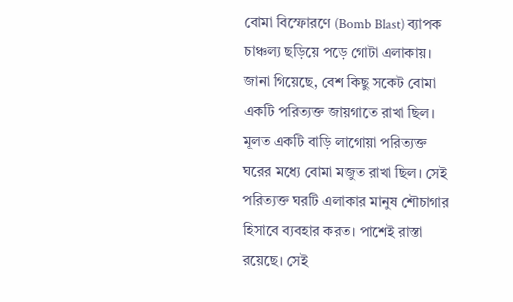বোমা বিস্ফোরণে (Bomb Blast) ব্যাপক চাঞ্চল্য ছড়িয়ে পড়ে গোটা এলাকায়। জানা গিয়েছে, বেশ কিছু সকেট বোমা একটি পরিত্যক্ত জায়গাতে রাখা ছিল। মূলত একটি বাড়ি লাগোয়া পরিত্যক্ত ঘরের মধ্যে বোমা মজুত রাখা ছিল। সেই পরিত্যক্ত ঘরটি এলাকার মানুষ শৌচাগার হিসাবে ব্যবহার করত। পাশেই রাস্তা রয়েছে। সেই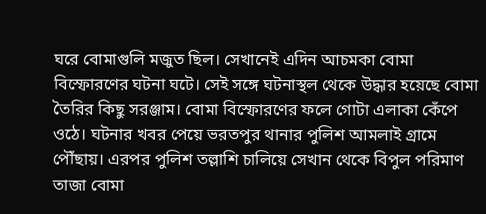ঘরে বোমাগুলি মজুত ছিল। সেখানেই এদিন আচমকা বোমা বিস্ফোরণের ঘটনা ঘটে। সেই সঙ্গে ঘটনাস্থল থেকে উদ্ধার হয়েছে বোমা তৈরির কিছু সরঞ্জাম। বোমা বিস্ফোরণের ফলে গোটা এলাকা কেঁপে ওঠে। ঘটনার খবর পেয়ে ভরতপুর থানার পুলিশ আমলাই গ্রামে পৌঁছায়। এরপর পুলিশ তল্লাশি চালিয়ে সেখান থেকে বিপুল পরিমাণ তাজা বোমা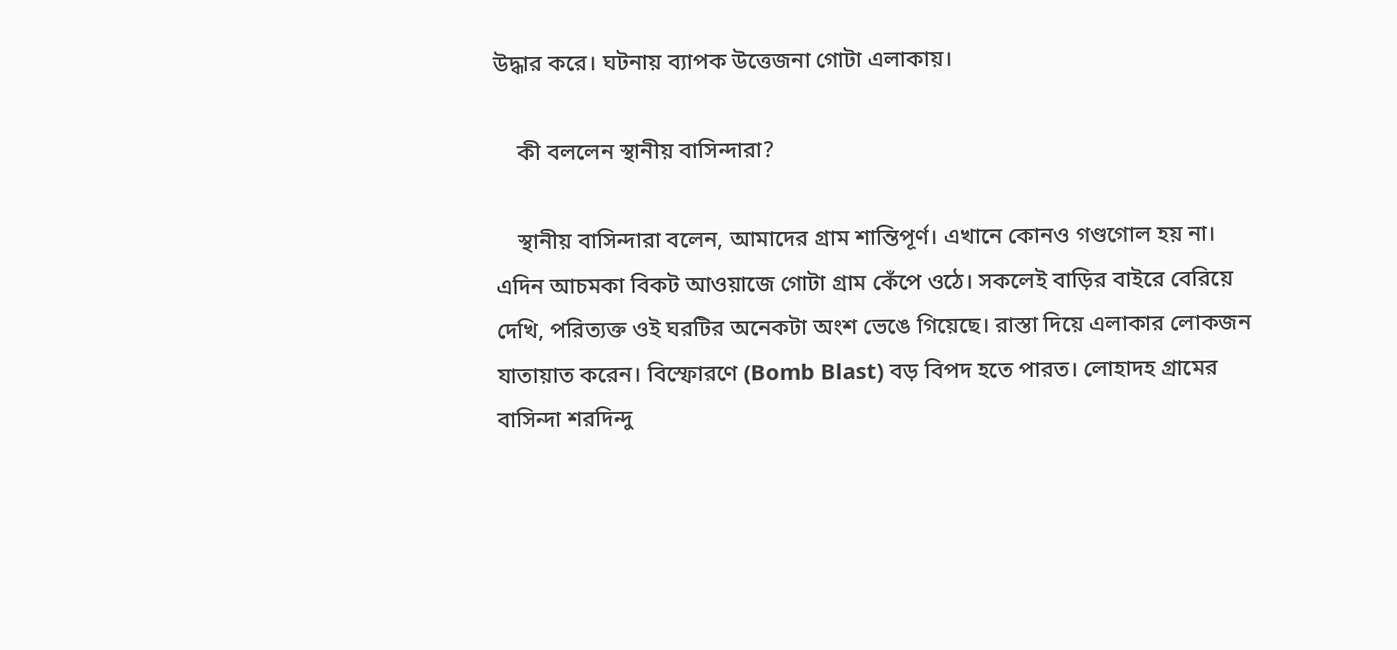উদ্ধার করে। ঘটনায় ব্যাপক উত্তেজনা গোটা এলাকায়।

    কী বললেন স্থানীয় বাসিন্দারা?

    স্থানীয় বাসিন্দারা বলেন, আমাদের গ্রাম শান্তিপূর্ণ। এখানে কোনও গণ্ডগোল হয় না। এদিন আচমকা বিকট আওয়াজে গোটা গ্রাম কেঁপে ওঠে। সকলেই বাড়ির বাইরে বেরিয়ে দেখি, পরিত্যক্ত ওই ঘরটির অনেকটা অংশ ভেঙে গিয়েছে। রাস্তা দিয়ে এলাকার লোকজন যাতায়াত করেন। বিস্ফোরণে (Bomb Blast) বড় বিপদ হতে পারত। লোহাদহ গ্রামের বাসিন্দা শরদিন্দু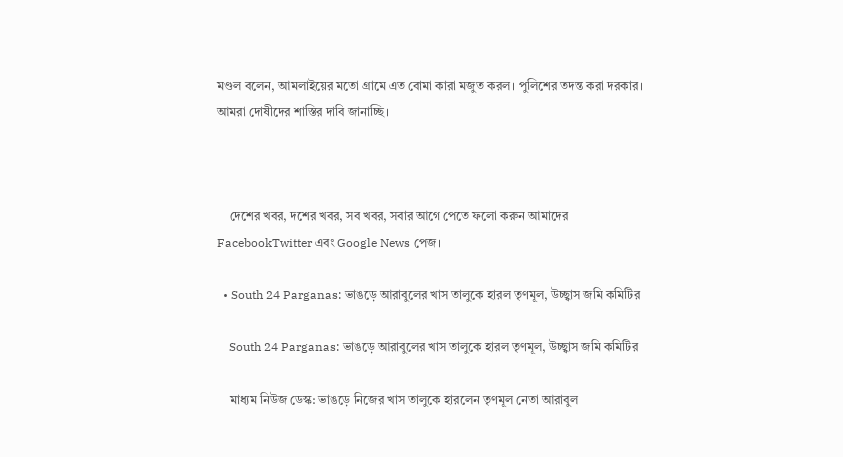মণ্ডল বলেন, আমলাইয়ের মতো গ্রামে এত বোমা কারা মজুত করল। পুলিশের তদন্ত করা দরকার। আমরা দোষীদের শাস্তির দাবি জানাচ্ছি।



    দেশের খবর, দশের খবর, সব খবর, সবার আগে পেতে ফলো করুন আমাদের FacebookTwitter এবং Google News পেজ।

  • South 24 Parganas: ভাঙড়ে আরাবুলের খাস তালুকে হারল তৃণমূল, উচ্ছ্বাস জমি কমিটির

    South 24 Parganas: ভাঙড়ে আরাবুলের খাস তালুকে হারল তৃণমূল, উচ্ছ্বাস জমি কমিটির

    মাধ্যম নিউজ ডেস্ক: ভাঙড়ে নিজের খাস তালুকে হারলেন তৃণমূল নেতা আরাবুল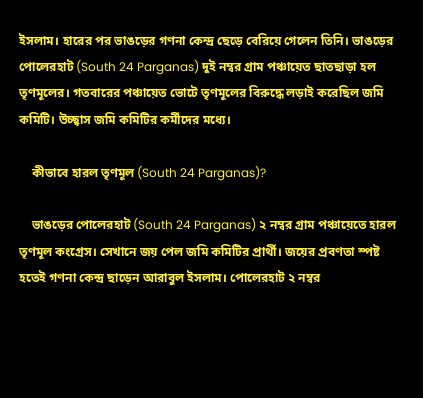ইসলাম। হারের পর ভাঙড়ের গণনা কেন্দ্র ছেড়ে বেরিয়ে গেলেন তিনি। ভাঙড়ের পোলেরহাট (South 24 Parganas) দুই নম্বর গ্রাম পঞ্চায়েত ছাতছাড়া হল তৃণমূলের। গতবারের পঞ্চায়েত ভোটে তৃণমূলের বিরুদ্ধে লড়াই করেছিল জমি কমিটি। উচ্ছ্বাস জমি কমিটির কর্মীদের মধ্যে।

    কীভাবে হারল তৃণমূল (South 24 Parganas)?

    ভাঙড়ের পোলেরহাট (South 24 Parganas) ২ নম্বর গ্রাম পঞ্চায়েতে হারল তৃণমূল কংগ্রেস। সেখানে জয় পেল জমি কমিটির প্রার্থী। জয়ের প্রবণতা স্পষ্ট হতেই গণনা কেন্দ্র ছাড়েন আরাবুল ইসলাম। পোলেরহাট ২ নম্বর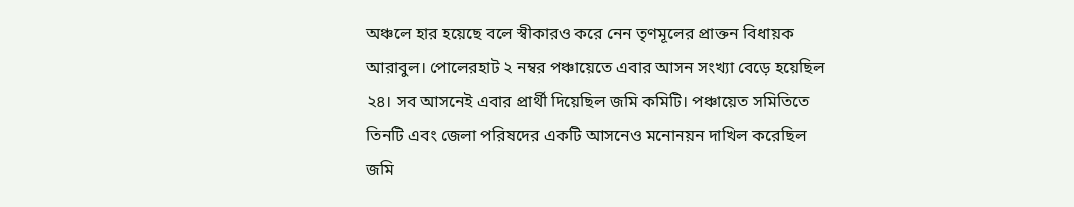অঞ্চলে হার হয়েছে বলে স্বীকারও করে নেন তৃণমূলের প্রাক্তন বিধায়ক আরাবুল। পোলেরহাট ২ নম্বর পঞ্চায়েতে এবার আসন সংখ্যা বেড়ে হয়েছিল ২৪। সব আসনেই এবার প্রার্থী দিয়েছিল জমি কমিটি। পঞ্চায়েত সমিতিতে তিনটি এবং জেলা পরিষদের একটি আসনেও মনোনয়ন দাখিল করেছিল জমি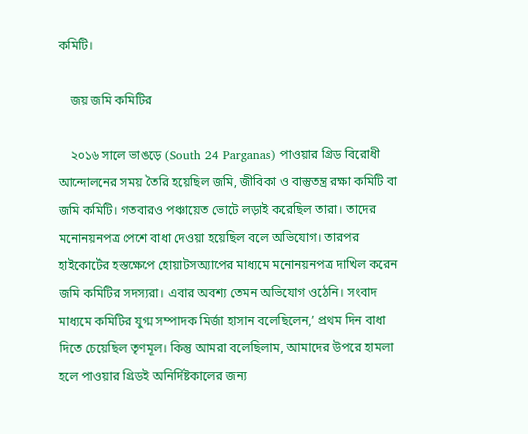কমিটি।

    জয় জমি কমিটির

    ২০১৬ সালে ভাঙড়ে (South 24 Parganas) পাওয়ার গ্রিড বিরোধী আন্দোলনের সময় তৈরি হয়েছিল জমি, জীবিকা ও বাস্তুতন্ত্র রক্ষা কমিটি বা জমি কমিটি। গতবারও পঞ্চায়েত ভোটে লড়াই করেছিল তারা। তাদের মনোনয়নপত্র পেশে বাধা দেওয়া হয়েছিল বলে অভিযোগ। তারপর হাইকোর্টের হস্তক্ষেপে হোয়াটসঅ্যাপের মাধ্যমে মনোনয়নপত্র দাখিল করেন জমি কমিটির সদস্যরা। এবার অবশ্য তেমন অভিযোগ ওঠেনি। সংবাদ মাধ্যমে কমিটির যুগ্ম সম্পাদক মির্জা হাসান বলেছিলেন,’ প্রথম দিন বাধা দিতে চেয়েছিল তৃণমূল। কিন্তু আমরা বলেছিলাম, আমাদের উপরে হামলা হলে পাওয়ার গ্রিডই অনির্দিষ্টকালের জন্য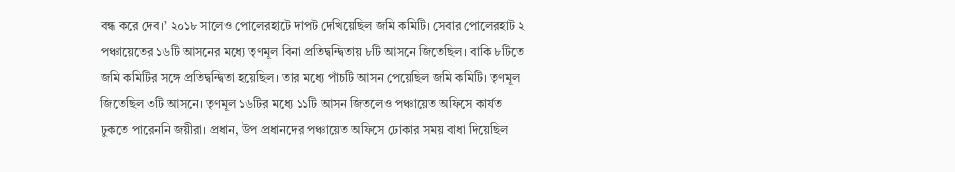বন্ধ করে দেব।’ ২০১৮ সালেও পোলেরহাটে দাপট দেখিয়েছিল জমি কমিটি। সেবার পোলেরহাট ২ পঞ্চায়েতের ১৬টি আসনের মধ্যে তৃণমূল বিনা প্রতিদ্বন্দ্বিতায় ৮টি আসনে জিতেছিল। বাকি ৮টিতে জমি কমিটির সঙ্গে প্রতিদ্বন্দ্বিতা হয়েছিল। তার মধ্যে পাঁচটি আসন পেয়েছিল জমি কমিটি। তৃণমূল জিতেছিল ৩টি আসনে। তৃণমূল ১৬টির মধ্যে ১১টি আসন জিতলেও পঞ্চায়েত অফিসে কার্যত ঢুকতে পারেননি জয়ীরা। প্রধান, উপ প্রধানদের পঞ্চায়েত অফিসে ঢোকার সময় বাধা দিয়েছিল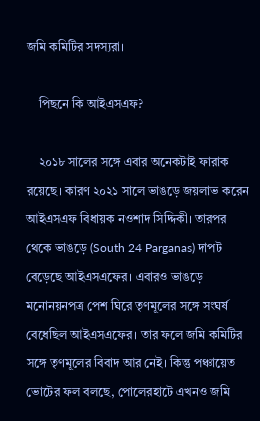জমি কমিটির সদস্যরা।

    পিছনে কি আইএসএফ?

    ২০১৮ সালের সঙ্গে এবার অনেকটাই ফারাক রয়েছে। কারণ ২০২১ সালে ভাঙড়ে জয়লাভ করেন আইএসএফ বিধায়ক নওশাদ সিদ্দিকী। তারপর থেকে ভাঙড়ে (South 24 Parganas) দাপট বেড়েছে আইএসএফের। এবারও ভাঙড়ে মনোনয়নপত্র পেশ ঘিরে তৃণমূলের সঙ্গে সংঘর্ষ বেধেছিল আইএসএফের। তার ফলে জমি কমিটির সঙ্গে তৃণমূলের বিবাদ আর নেই। কিন্তু পঞ্চায়েত ভোটের ফল বলছে, পোলেরহাটে এখনও জমি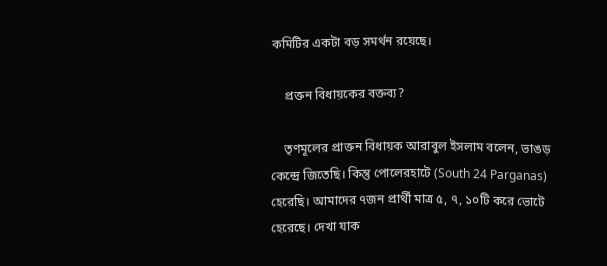কমিটির একটা বড় সমর্থন রয়েছে।

    প্রক্তন বিধায়কের বক্তব্য?

    তৃণমূলের প্রাক্তন বিধায়ক আরাবুল ইসলাম বলেন, ভাঙড় কেন্দ্রে জিতেছি। কিন্তু পোলেরহাটে (South 24 Parganas) হেরেছি। আমাদের ৭জন প্রার্থী মাত্র ৫, ৭, ১০টি করে ভোটে হেরেছে। দেখা যাক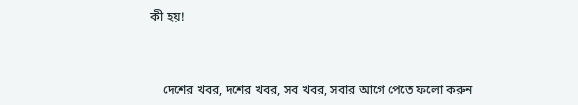কী হয়!



    দেশের খবর, দশের খবর, সব খবর, সবার আগে পেতে ফলো করুন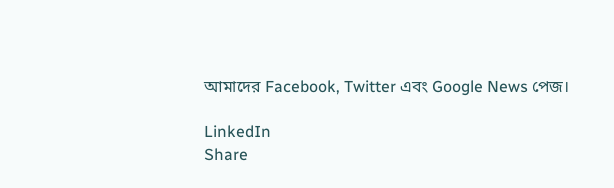আমাদের Facebook, Twitter এবং Google News পেজ।

LinkedIn
Share